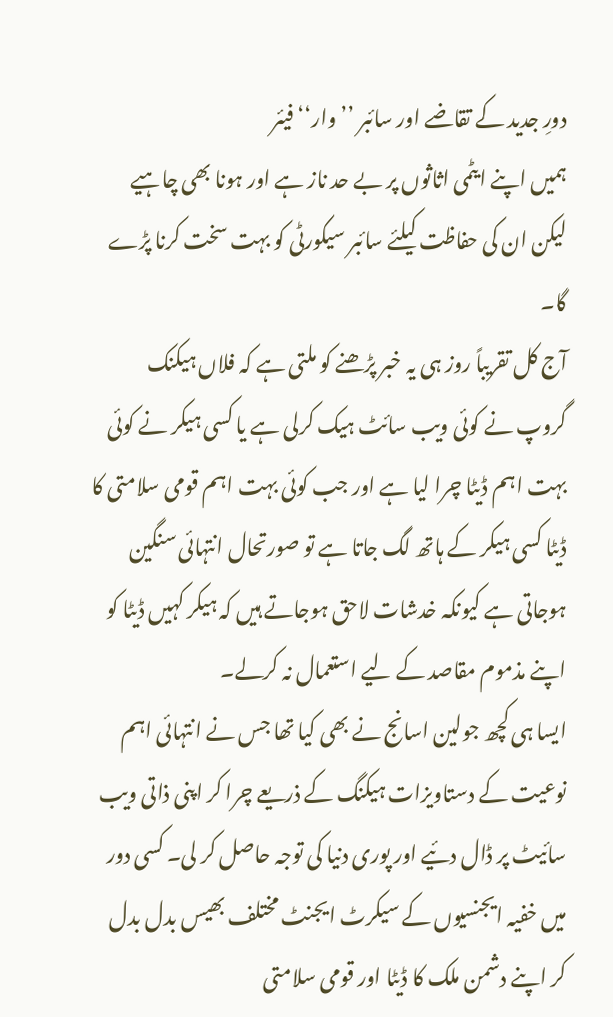دورِ جدید کے تقاضے اور سائبر ’’وار‘‘ فیئر
ہمیں اپنے ایٹمی اثاثوں پر بے حد ناز ہے اور ہونا بھی چاہیے لیکن ان کی حفاظت کیلئے سائبر سیکورٹی کو بہت سخت کرنا پڑے گا۔
آج کل تقریباً روز ہی یہ خبر پڑھنے کو ملتی ہے کہ فلاں ہیکنک گروپ نے کوئی ویب سائٹ ہیک کرلی ہے یا کسی ہیکر نے کوئی بہت اہم ڈیٹا چرا لیا ہے اور جب کوئی بہت اہم قومی سلامتی کا ڈیٹا کسی ہیکر کے ہاتھ لگ جاتا ہے تو صورتحال انتہائی سنگین ہوجاتی ہے کیونکہ خدشات لاحق ہوجاتے ہیں کہ ہیکر کہیں ڈیٹا کو اپنے مذموم مقاصد کے لیے استعمال نہ کرلے۔
ایسا ہی کچھ جولین اسانج نے بھی کیا تھا جس نے انتہائی اہم نوعیت کے دستاویزات ہیکنگ کے ذریعے چرا کر اپنی ذاتی ویب سائیٹ پر ڈال دئیے اور پوری دنیا کی توجہ حاصل کر لی۔ کسی دور میں خفیہ ایجنسیوں کے سیکرٹ ایجنٹ مختلف بھیس بدل بدل کر اپنے دشمن ملک کا ڈیٹا اور قومی سلامتی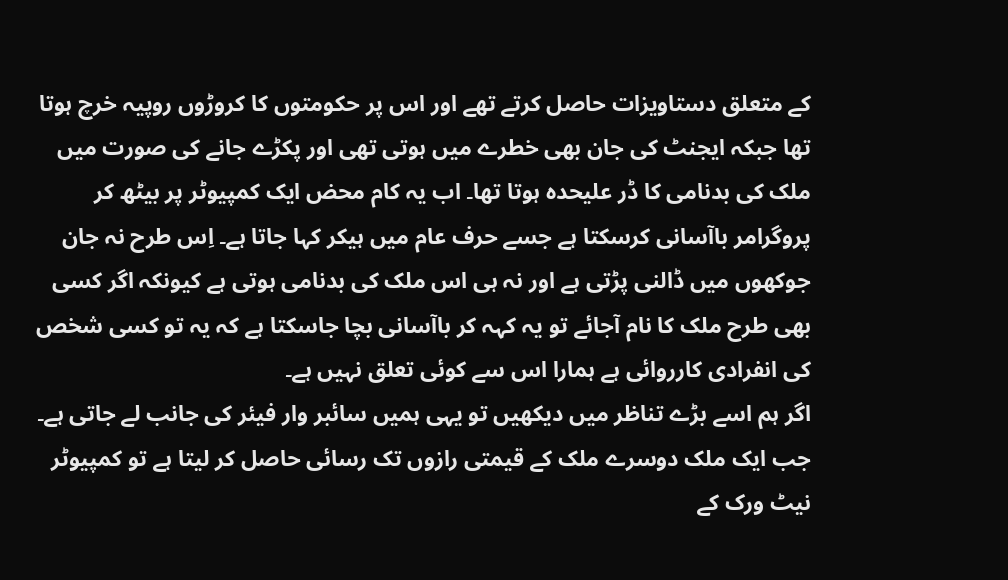کے متعلق دستاویزات حاصل کرتے تھے اور اس پر حکومتوں کا کروڑوں روپیہ خرچ ہوتا تھا جبکہ ایجنٹ کی جان بھی خطرے میں ہوتی تھی اور پکڑے جانے کی صورت میں ملک کی بدنامی کا ڈر علیحدہ ہوتا تھا۔ اب یہ کام محض ایک کمپیوٹر پر بیٹھ کر پروگرامر باآسانی کرسکتا ہے جسے حرف عام میں ہیکر کہا جاتا ہے۔ اِس طرح نہ جان جوکھوں میں ڈالنی پڑتی ہے اور نہ ہی اس ملک کی بدنامی ہوتی ہے کیونکہ اگر کسی بھی طرح ملک کا نام آجائے تو یہ کہہ کر باآسانی بچا جاسکتا ہے کہ یہ تو کسی شخص کی انفرادی کارروائی ہے ہمارا اس سے کوئی تعلق نہیں ہے۔
اگر ہم اسے بڑے تناظر میں دیکھیں تو یہی ہمیں سائبر وار فیئر کی جانب لے جاتی ہے۔ جب ایک ملک دوسرے ملک کے قیمتی رازوں تک رسائی حاصل کر لیتا ہے تو کمپیوٹر نیٹ ورک کے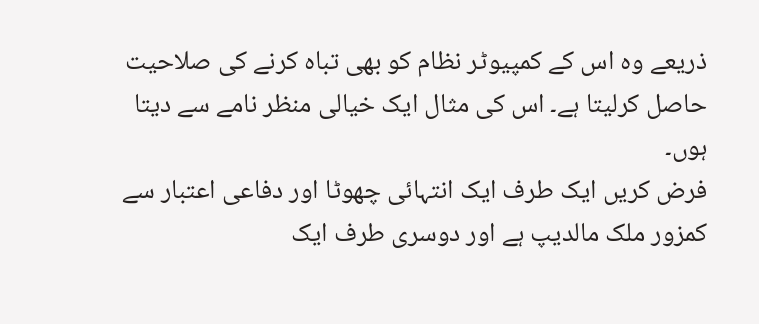ذریعے وہ اس کے کمپیوٹر نظام کو بھی تباہ کرنے کی صلاحیت حاصل کرلیتا ہے۔ اس کی مثال ایک خیالی منظر نامے سے دیتا ہوں۔
فرض کریں ایک طرف ایک انتہائی چھوٹا اور دفاعی اعتبار سے کمزور ملک مالدیپ ہے اور دوسری طرف ایک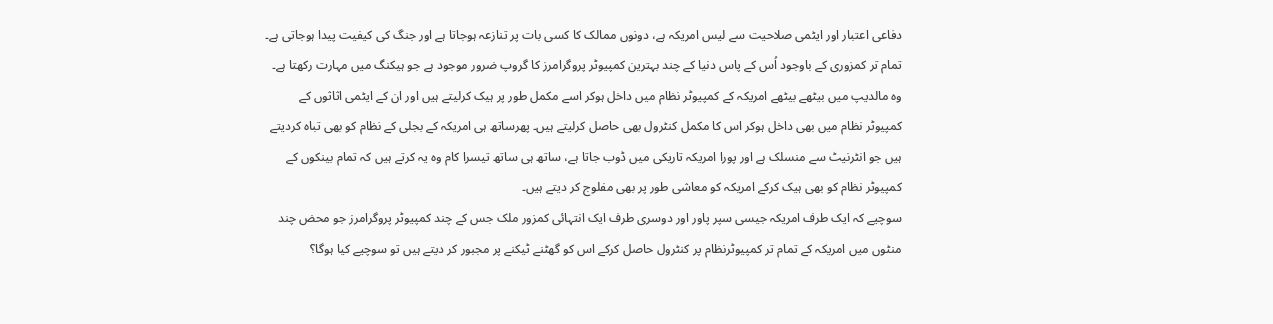دفاعی اعتبار اور ایٹمی صلاحیت سے لیس امریکہ ہے، دونوں ممالک کا کسی بات پر تنازعہ ہوجاتا ہے اور جنگ کی کیفیت پیدا ہوجاتی ہے۔ تمام تر کمزوری کے باوجود اُس کے پاس دنیا کے چند بہترین کمپیوٹر پروگرامرز کا گروپ ضرور موجود ہے جو ہیکنگ میں مہارت رکھتا ہے۔ وہ مالدیپ میں بیٹھے بیٹھے امریکہ کے کمپیوٹر نظام میں داخل ہوکر اسے مکمل طور پر ہیک کرلیتے ہیں اور ان کے ایٹمی اثاثوں کے کمپیوٹر نظام میں بھی داخل ہوکر اس کا مکمل کنٹرول بھی حاصل کرلیتے ہیں۔ پھرساتھ ہی امریکہ کے بجلی کے نظام کو بھی تباہ کردیتے ہیں جو انٹرنیٹ سے منسلک ہے اور پورا امریکہ تاریکی میں ڈوب جاتا ہے، ساتھ ہی ساتھ تیسرا کام وہ یہ کرتے ہیں کہ تمام بینکوں کے کمپیوٹر نظام کو بھی ہیک کرکے امریکہ کو معاشی طور پر بھی مفلوج کر دیتے ہیں۔
سوچیے کہ ایک طرف امریکہ جیسی سپر پاور اور دوسری طرف ایک انتہائی کمزور ملک جس کے چند کمپیوٹر پروگرامرز جو محض چند منٹوں میں امریکہ کے تمام تر کمپیوٹرنظام پر کنٹرول حاصل کرکے اس کو گھٹنے ٹیکنے پر مجبور کر دیتے ہیں تو سوچیے کیا ہوگا؟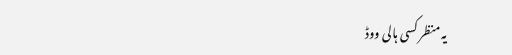یہ منظر کسی ہالی ووڈ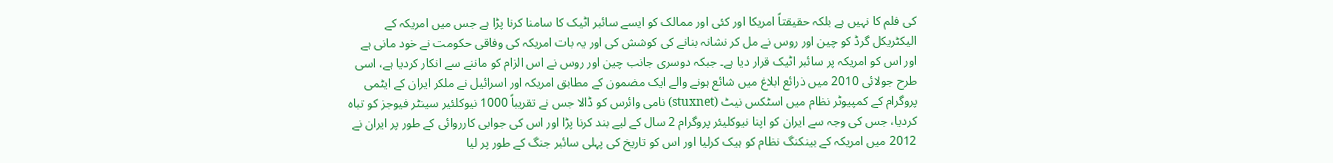کی فلم کا نہیں ہے بلکہ حقیقتاً امریکا اور کئی اور ممالک کو ایسے سائبر اٹیک کا سامنا کرنا پڑا ہے جس میں امریکہ کے الیکٹریکل گرڈ کو چین اور روس نے مل کر نشانہ بنانے کی کوشش کی اور یہ بات امریکہ کی وفاقی حکومت نے خود مانی ہے اور اس کو امریکہ پر سائبر اٹیک قرار دیا ہے۔ جبکہ دوسری جانب چین اور روس نے اس الزام کو ماننے سے انکار کردیا ہے، اسی طرح جولائی 2010 میں ذرائع ابلاغ میں شائع ہونے والے ایک مضمون کے مطابق امریکہ اور اسرائیل نے ملکر ایران کے ایٹمی پروگرام کے کمپیوٹر نظام میں اسٹکس نیٹ (stuxnet) نامی وائرس کو ڈالا جس نے تقریباً 1000 نیوکلئیر سینٹر فیوجز کو تباہ کردیا، جس کی وجہ سے ایران کو اپنا نیوکلیئر پروگرام 2 سال کے لیے بند کرنا پڑا اور اس کی جوابی کارروائی کے طور پر ایران نے 2012 میں امریکہ کے بینکنگ نظام کو ہیک کرلیا اور اس کو تاریخ کی پہلی سائبر جنگ کے طور پر لیا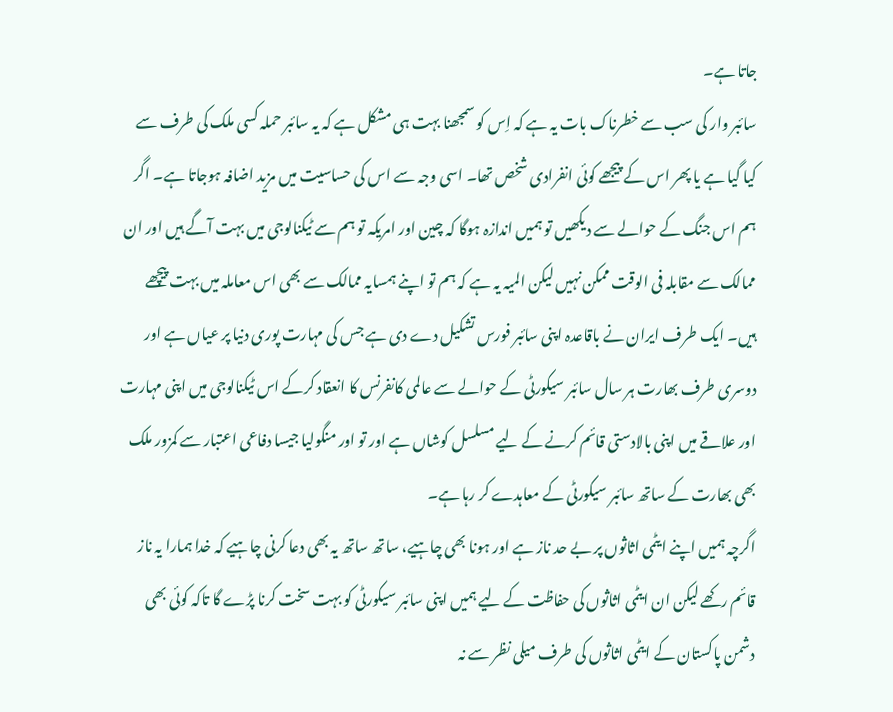جاتا ہے۔
سائبر وار کی سب سے خطرناک بات یہ ہے کہ اِس کو سمجھنا بہت ہی مشکل ہے کہ یہ سائبر حملہ کسی ملک کی طرف سے کیا گیا ہے یا پھر اس کے پیجھے کوئی انفرادی شخص تھا۔ اسی وجہ سے اس کی حساسیت میں مزید اضافہ ہوجاتا ہے۔ اگر ہم اس جنگ کے حوالے سے دیکھیں تو ہمیں اندازہ ہوگا کہ چین اور امریکہ تو ہم سے ٹیکنالوجی میں بہت آگے ہیں اور ان ممالک سے مقابلہ فی الوقت ممکن نہیں لیکن المیہ یہ ہے کہ ہم تو اپنے ہمسایہ ممالک سے بھی اس معاملہ میں بہت پیچھے ہیں۔ ایک طرف ایران نے باقاعدہ اپنی سائبر فورس تشکیل دے دی ہے جس کی مہارت پوری دنیا پر عیاں ہے اور دوسری طرف بھارت ہر سال سائبر سیکورٹی کے حوالے سے عالمی کانفرنس کا انعقاد کرکے اس ٹیکنالوجی میں اپنی مہارت اور علاقے میں اپنی بالادستی قائم کرنے کے لیے مسلسل کوشاں ہے اور تو اور منگولیا جیسا دفاعی اعتبار سے کمزور ملک بھی بھارت کے ساتھ سائبر سیکورٹی کے معاہدے کر رہا ہے۔
اگرچہ ہمیں اپنے ایٹمی اثاثوں پر بے حد ناز ہے اور ہونا بھی چاہیے، ساتھ ساتھ یہ بھی دعا کرنی چاہیے کہ خدا ہمارا یہ ناز قائم رکھے لیکن ان ایٹمی اثاثوں کی حفاظت کے لیے ہمیں اپنی سائبر سیکورٹی کو بہت سخت کرنا پڑے گا تاکہ کوئی بھی دشمن پاکستان کے ایٹمی اثاثوں کی طرف میلی نظر سے نہ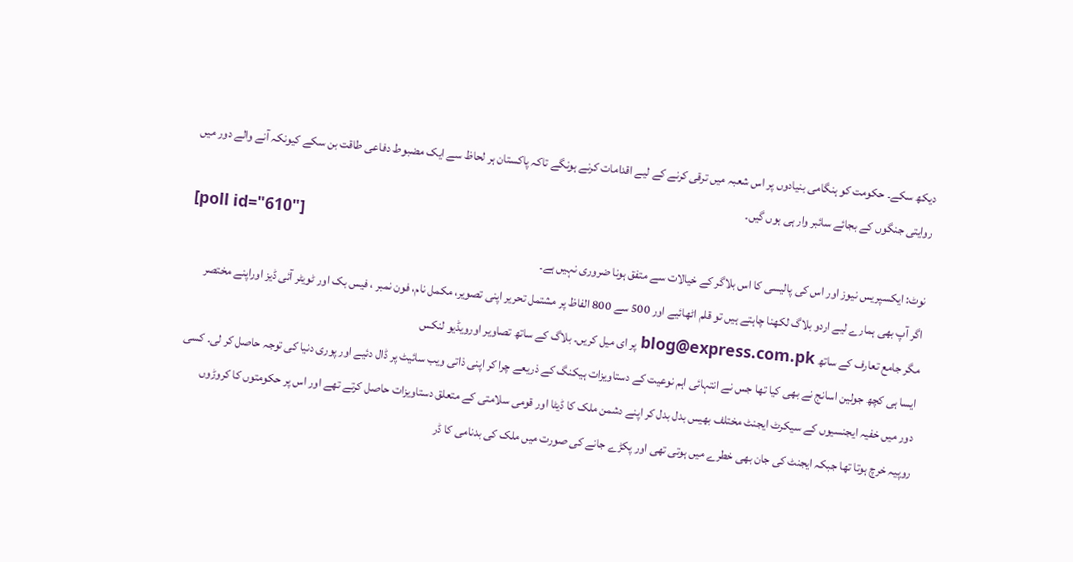دیکھ سکے۔ حکومت کو ہنگامی بنیادوں پر اس شعبہ میں ترقی کرنے کے لیے اقدامات کرنے ہونگے تاکہ پاکستان ہر لحاظ سے ایک مضبوط دفاعی طاقت بن سکے کیونکہ آنے والے دور میں روایتی جنگوں کے بجائے سائبر وار ہی ہوں گیں۔
[poll id="610"]
نوٹ: ایکسپریس نیوز اور اس کی پالیسی کا اس بلاگر کے خیالات سے متفق ہونا ضروری نہیں ہے۔
اگر آپ بھی ہمارے لیے اردو بلاگ لکھنا چاہتے ہیں تو قلم اٹھائیے اور 500 سے 800 الفاظ پر مشتمل تحریر اپنی تصویر، مکمل نام، فون نمبر ، فیس بک اور ٹویٹر آئی ڈیز اوراپنے مختصر مگر جامع تعارف کے ساتھ blog@express.com.pk پر ای میل کریں۔ بلاگ کے ساتھ تصاویر اورویڈیو لنکس
ایسا ہی کچھ جولین اسانج نے بھی کیا تھا جس نے انتہائی اہم نوعیت کے دستاویزات ہیکنگ کے ذریعے چرا کر اپنی ذاتی ویب سائیٹ پر ڈال دئیے اور پوری دنیا کی توجہ حاصل کر لی۔ کسی دور میں خفیہ ایجنسیوں کے سیکرٹ ایجنٹ مختلف بھیس بدل بدل کر اپنے دشمن ملک کا ڈیٹا اور قومی سلامتی کے متعلق دستاویزات حاصل کرتے تھے اور اس پر حکومتوں کا کروڑوں روپیہ خرچ ہوتا تھا جبکہ ایجنٹ کی جان بھی خطرے میں ہوتی تھی اور پکڑے جانے کی صورت میں ملک کی بدنامی کا ڈر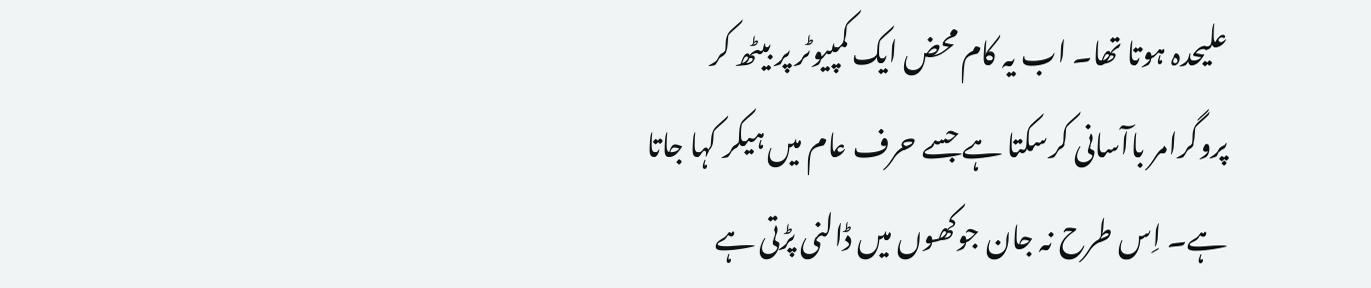علیحدہ ہوتا تھا۔ اب یہ کام محض ایک کمپیوٹر پر بیٹھ کر پروگرامر باآسانی کرسکتا ہے جسے حرف عام میں ہیکر کہا جاتا ہے۔ اِس طرح نہ جان جوکھوں میں ڈالنی پڑتی ہے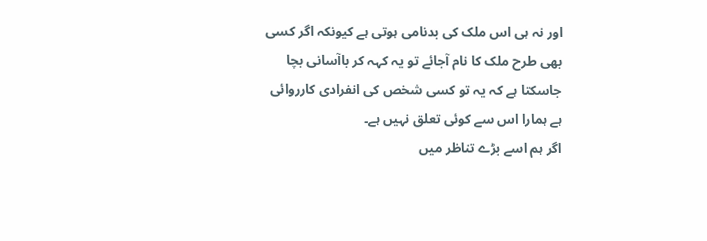اور نہ ہی اس ملک کی بدنامی ہوتی ہے کیونکہ اگر کسی بھی طرح ملک کا نام آجائے تو یہ کہہ کر باآسانی بچا جاسکتا ہے کہ یہ تو کسی شخص کی انفرادی کارروائی ہے ہمارا اس سے کوئی تعلق نہیں ہے۔
اگر ہم اسے بڑے تناظر میں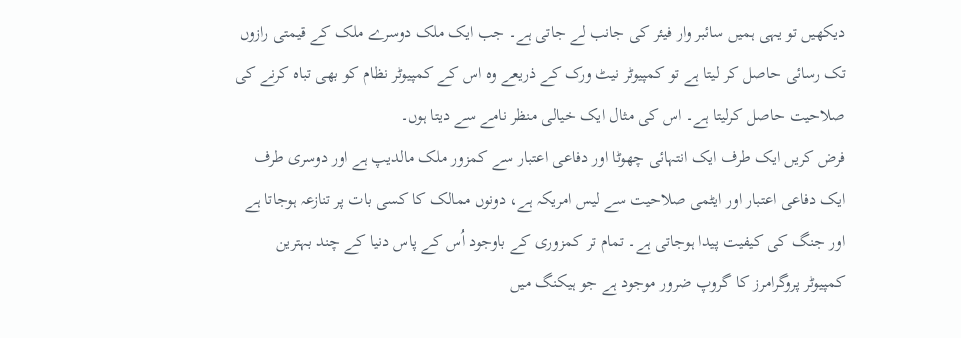دیکھیں تو یہی ہمیں سائبر وار فیئر کی جانب لے جاتی ہے۔ جب ایک ملک دوسرے ملک کے قیمتی رازوں تک رسائی حاصل کر لیتا ہے تو کمپیوٹر نیٹ ورک کے ذریعے وہ اس کے کمپیوٹر نظام کو بھی تباہ کرنے کی صلاحیت حاصل کرلیتا ہے۔ اس کی مثال ایک خیالی منظر نامے سے دیتا ہوں۔
فرض کریں ایک طرف ایک انتہائی چھوٹا اور دفاعی اعتبار سے کمزور ملک مالدیپ ہے اور دوسری طرف ایک دفاعی اعتبار اور ایٹمی صلاحیت سے لیس امریکہ ہے، دونوں ممالک کا کسی بات پر تنازعہ ہوجاتا ہے اور جنگ کی کیفیت پیدا ہوجاتی ہے۔ تمام تر کمزوری کے باوجود اُس کے پاس دنیا کے چند بہترین کمپیوٹر پروگرامرز کا گروپ ضرور موجود ہے جو ہیکنگ میں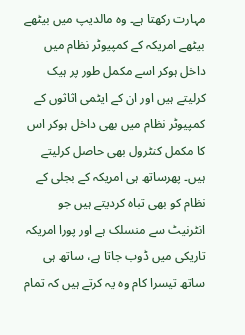مہارت رکھتا ہے۔ وہ مالدیپ میں بیٹھے بیٹھے امریکہ کے کمپیوٹر نظام میں داخل ہوکر اسے مکمل طور پر ہیک کرلیتے ہیں اور ان کے ایٹمی اثاثوں کے کمپیوٹر نظام میں بھی داخل ہوکر اس کا مکمل کنٹرول بھی حاصل کرلیتے ہیں۔ پھرساتھ ہی امریکہ کے بجلی کے نظام کو بھی تباہ کردیتے ہیں جو انٹرنیٹ سے منسلک ہے اور پورا امریکہ تاریکی میں ڈوب جاتا ہے، ساتھ ہی ساتھ تیسرا کام وہ یہ کرتے ہیں کہ تمام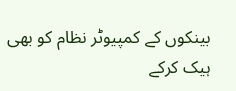بینکوں کے کمپیوٹر نظام کو بھی ہیک کرکے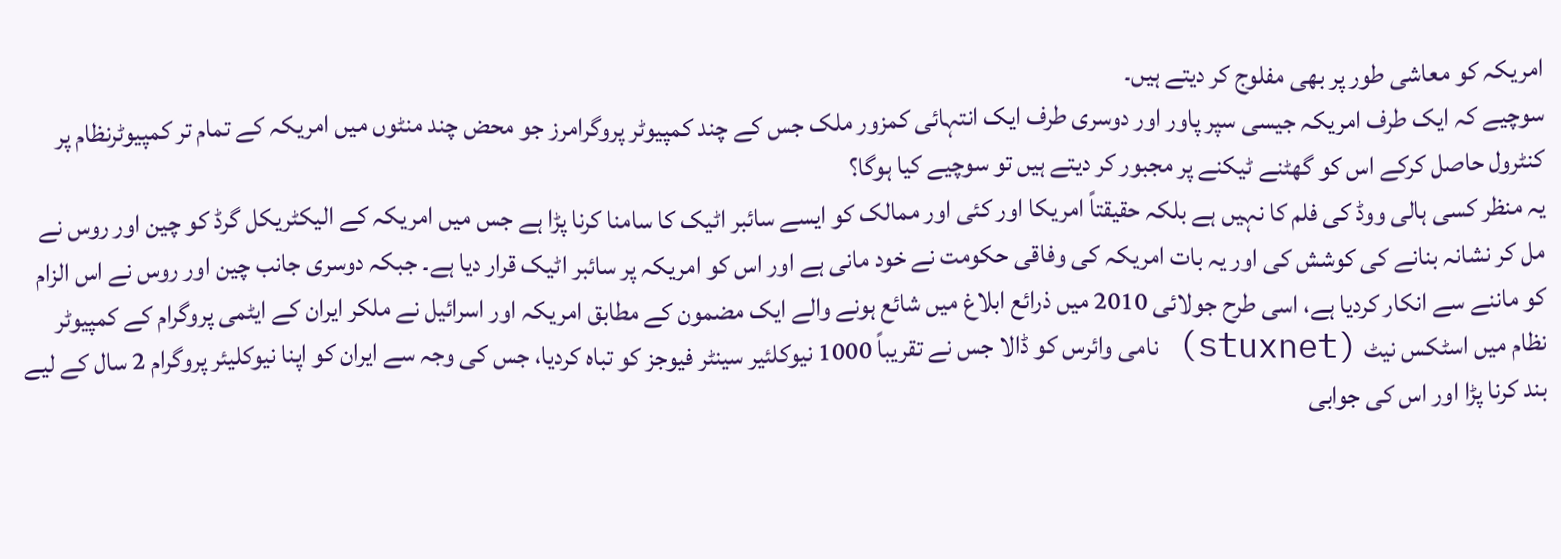امریکہ کو معاشی طور پر بھی مفلوج کر دیتے ہیں۔
سوچیے کہ ایک طرف امریکہ جیسی سپر پاور اور دوسری طرف ایک انتہائی کمزور ملک جس کے چند کمپیوٹر پروگرامرز جو محض چند منٹوں میں امریکہ کے تمام تر کمپیوٹرنظام پر کنٹرول حاصل کرکے اس کو گھٹنے ٹیکنے پر مجبور کر دیتے ہیں تو سوچیے کیا ہوگا؟
یہ منظر کسی ہالی ووڈ کی فلم کا نہیں ہے بلکہ حقیقتاً امریکا اور کئی اور ممالک کو ایسے سائبر اٹیک کا سامنا کرنا پڑا ہے جس میں امریکہ کے الیکٹریکل گرڈ کو چین اور روس نے مل کر نشانہ بنانے کی کوشش کی اور یہ بات امریکہ کی وفاقی حکومت نے خود مانی ہے اور اس کو امریکہ پر سائبر اٹیک قرار دیا ہے۔ جبکہ دوسری جانب چین اور روس نے اس الزام کو ماننے سے انکار کردیا ہے، اسی طرح جولائی 2010 میں ذرائع ابلاغ میں شائع ہونے والے ایک مضمون کے مطابق امریکہ اور اسرائیل نے ملکر ایران کے ایٹمی پروگرام کے کمپیوٹر نظام میں اسٹکس نیٹ (stuxnet) نامی وائرس کو ڈالا جس نے تقریباً 1000 نیوکلئیر سینٹر فیوجز کو تباہ کردیا، جس کی وجہ سے ایران کو اپنا نیوکلیئر پروگرام 2 سال کے لیے بند کرنا پڑا اور اس کی جوابی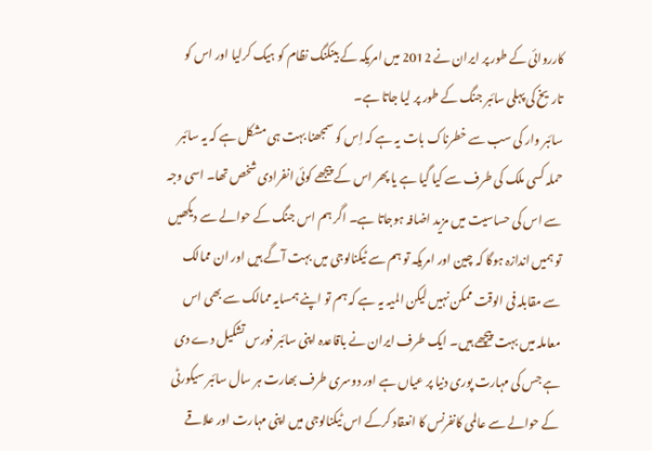کارروائی کے طور پر ایران نے 2012 میں امریکہ کے بینکنگ نظام کو ہیک کرلیا اور اس کو تاریخ کی پہلی سائبر جنگ کے طور پر لیا جاتا ہے۔
سائبر وار کی سب سے خطرناک بات یہ ہے کہ اِس کو سمجھنا بہت ہی مشکل ہے کہ یہ سائبر حملہ کسی ملک کی طرف سے کیا گیا ہے یا پھر اس کے پیجھے کوئی انفرادی شخص تھا۔ اسی وجہ سے اس کی حساسیت میں مزید اضافہ ہوجاتا ہے۔ اگر ہم اس جنگ کے حوالے سے دیکھیں تو ہمیں اندازہ ہوگا کہ چین اور امریکہ تو ہم سے ٹیکنالوجی میں بہت آگے ہیں اور ان ممالک سے مقابلہ فی الوقت ممکن نہیں لیکن المیہ یہ ہے کہ ہم تو اپنے ہمسایہ ممالک سے بھی اس معاملہ میں بہت پیچھے ہیں۔ ایک طرف ایران نے باقاعدہ اپنی سائبر فورس تشکیل دے دی ہے جس کی مہارت پوری دنیا پر عیاں ہے اور دوسری طرف بھارت ہر سال سائبر سیکورٹی کے حوالے سے عالمی کانفرنس کا انعقاد کرکے اس ٹیکنالوجی میں اپنی مہارت اور علاقے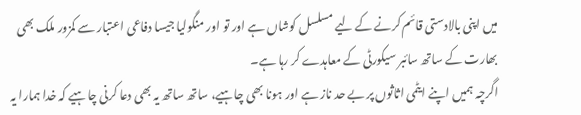میں اپنی بالادستی قائم کرنے کے لیے مسلسل کوشاں ہے اور تو اور منگولیا جیسا دفاعی اعتبار سے کمزور ملک بھی بھارت کے ساتھ سائبر سیکورٹی کے معاہدے کر رہا ہے۔
اگرچہ ہمیں اپنے ایٹمی اثاثوں پر بے حد ناز ہے اور ہونا بھی چاہیے، ساتھ ساتھ یہ بھی دعا کرنی چاہیے کہ خدا ہمارا یہ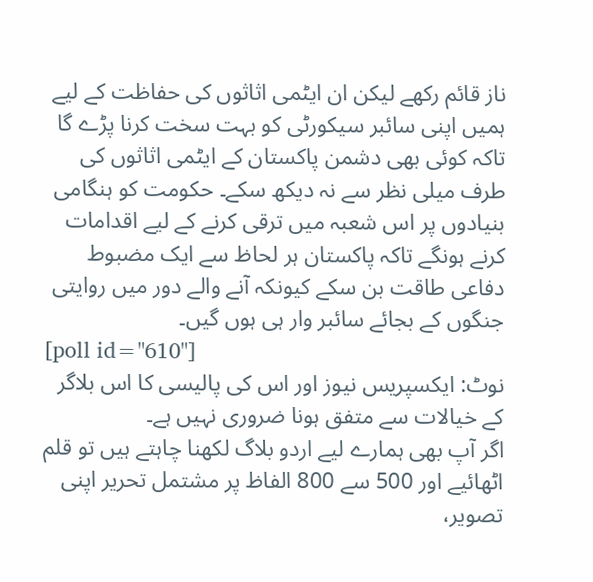ناز قائم رکھے لیکن ان ایٹمی اثاثوں کی حفاظت کے لیے ہمیں اپنی سائبر سیکورٹی کو بہت سخت کرنا پڑے گا تاکہ کوئی بھی دشمن پاکستان کے ایٹمی اثاثوں کی طرف میلی نظر سے نہ دیکھ سکے۔ حکومت کو ہنگامی بنیادوں پر اس شعبہ میں ترقی کرنے کے لیے اقدامات کرنے ہونگے تاکہ پاکستان ہر لحاظ سے ایک مضبوط دفاعی طاقت بن سکے کیونکہ آنے والے دور میں روایتی جنگوں کے بجائے سائبر وار ہی ہوں گیں۔
[poll id="610"]
نوٹ: ایکسپریس نیوز اور اس کی پالیسی کا اس بلاگر کے خیالات سے متفق ہونا ضروری نہیں ہے۔
اگر آپ بھی ہمارے لیے اردو بلاگ لکھنا چاہتے ہیں تو قلم اٹھائیے اور 500 سے 800 الفاظ پر مشتمل تحریر اپنی تصویر،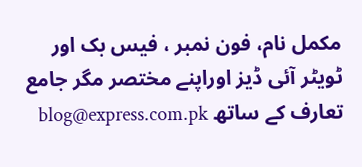مکمل نام، فون نمبر ، فیس بک اور ٹویٹر آئی ڈیز اوراپنے مختصر مگر جامع تعارف کے ساتھ blog@express.com.pk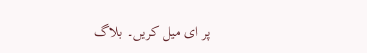پر ای میل کریں۔ بلاگ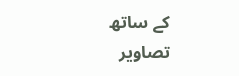کے ساتھ تصاویر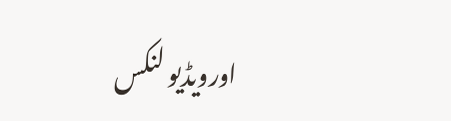اورویڈیو لنکس